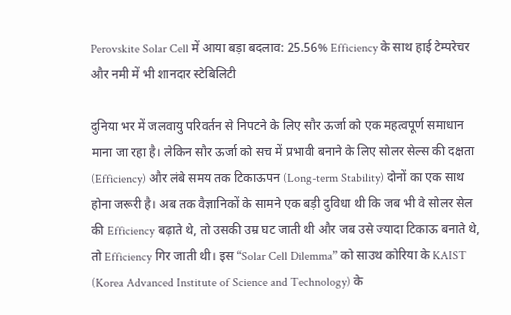Perovskite Solar Cell में आया बड़ा बदलाव: 25.56% Efficiency के साथ हाई टेम्परेचर और नमी में भी शानदार स्टेबिलिटी

दुनिया भर में जलवायु परिवर्तन से निपटने के लिए सौर ऊर्जा को एक महत्वपूर्ण समाधान माना जा रहा है। लेकिन सौर ऊर्जा को सच में प्रभावी बनाने के लिए सोलर सेल्स की दक्षता (Efficiency) और लंबे समय तक टिकाऊपन (Long-term Stability) दोनों का एक साथ होना जरूरी है। अब तक वैज्ञानिकों के सामने एक बड़ी दुविधा थी कि जब भी वे सोलर सेल की Efficiency बढ़ाते थे, तो उसकी उम्र घट जाती थी और जब उसे ज्यादा टिकाऊ बनाते थे, तो Efficiency गिर जाती थी। इस “Solar Cell Dilemma” को साउथ कोरिया के KAIST (Korea Advanced Institute of Science and Technology) के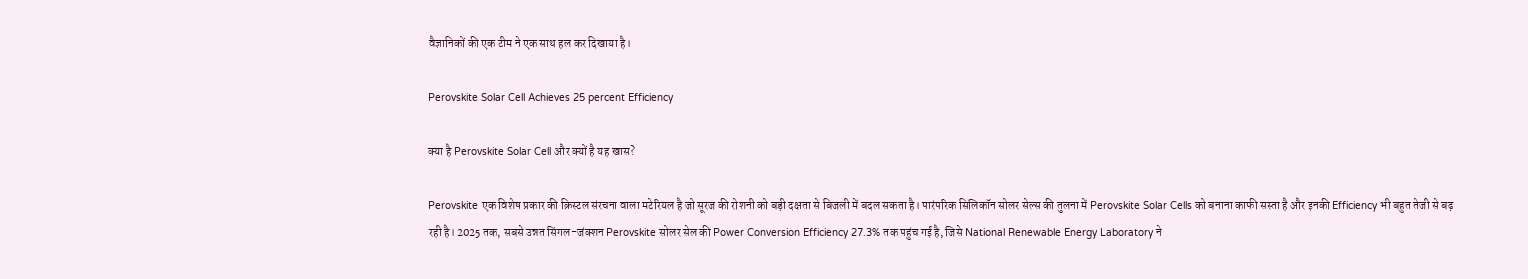वैज्ञानिकों की एक टीम ने एक साथ हल कर दिखाया है।

Perovskite Solar Cell Achieves 25 percent Efficiency

क्या है Perovskite Solar Cell और क्यों है यह खास?

Perovskite एक विशेष प्रकार की क्रिस्टल संरचना वाला मटेरियल है जो सूरज की रोशनी को बड़ी दक्षता से बिजली में बदल सकता है। पारंपरिक सिलिकॉन सोलर सेल्स की तुलना में Perovskite Solar Cells को बनाना काफी सस्ता है और इनकी Efficiency भी बहुत तेजी से बढ़ रही है। 2025 तक, सबसे उन्नत सिंगल-जंक्शन Perovskite सोलर सेल की Power Conversion Efficiency 27.3% तक पहुंच गई है, जिसे National Renewable Energy Laboratory ने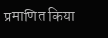प्रमाणित किया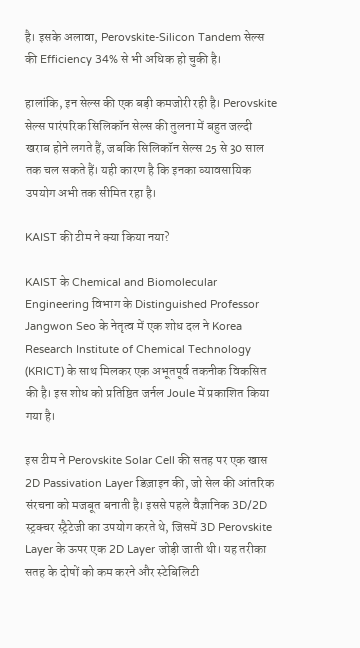है। इसके अलावा, Perovskite-Silicon Tandem सेल्स की Efficiency 34% से भी अधिक हो चुकी है।

हालांकि, इन सेल्स की एक बड़ी कमजोरी रही है। Perovskite सेल्स पारंपरिक सिलिकॉन सेल्स की तुलना में बहुत जल्दी खराब होने लगते हैं, जबकि सिलिकॉन सेल्स 25 से 30 साल तक चल सकते हैं। यही कारण है कि इनका व्यावसायिक उपयोग अभी तक सीमित रहा है।

KAIST की टीम ने क्या किया नया?

KAIST के Chemical and Biomolecular Engineering विभाग के Distinguished Professor Jangwon Seo के नेतृत्व में एक शोध दल ने Korea Research Institute of Chemical Technology (KRICT) के साथ मिलकर एक अभूतपूर्व तकनीक विकसित की है। इस शोध को प्रतिष्ठित जर्नल Joule में प्रकाशित किया गया है।

इस टीम ने Perovskite Solar Cell की सतह पर एक खास 2D Passivation Layer डिज़ाइन की, जो सेल की आंतरिक संरचना को मजबूत बनाती है। इससे पहले वैज्ञानिक 3D/2D स्ट्रक्चर स्ट्रैटेजी का उपयोग करते थे, जिसमें 3D Perovskite Layer के ऊपर एक 2D Layer जोड़ी जाती थी। यह तरीका सतह के दोषों को कम करने और स्टेबिलिटी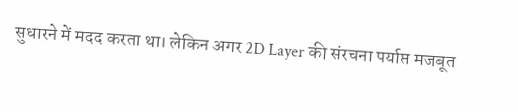सुधारने में मदद करता था। लेकिन अगर 2D Layer की संरचना पर्याप्त मजबूत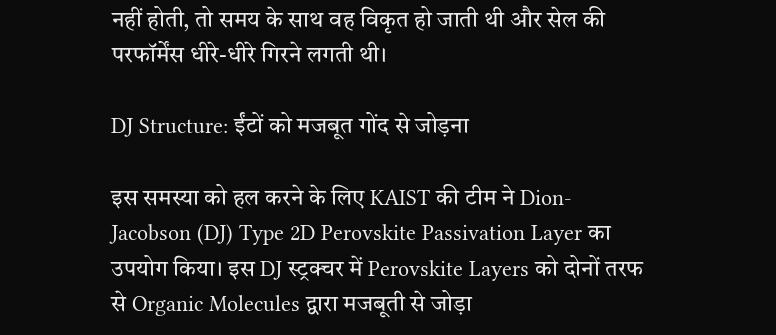नहीं होती, तो समय के साथ वह विकृत हो जाती थी और सेल की परफॉर्मेंस धीरे-धीरे गिरने लगती थी।

DJ Structure: ईंटों को मजबूत गोंद से जोड़ना

इस समस्या को हल करने के लिए KAIST की टीम ने Dion-Jacobson (DJ) Type 2D Perovskite Passivation Layer का उपयोग किया। इस DJ स्ट्रक्चर में Perovskite Layers को दोनों तरफ से Organic Molecules द्वारा मजबूती से जोड़ा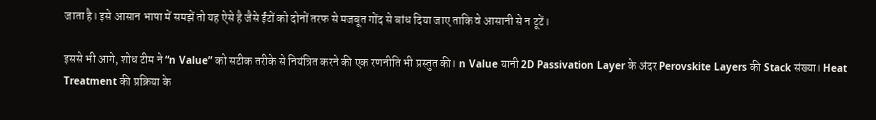जाता है। इसे आसान भाषा में समझें तो यह ऐसे है जैसे ईंटों को दोनों तरफ से मजबूत गोंद से बांध दिया जाए ताकि वे आसानी से न टूटें।

इससे भी आगे, शोध टीम ने “n Value” को सटीक तरीके से नियंत्रित करने की एक रणनीति भी प्रस्तुत की। n Value यानी 2D Passivation Layer के अंदर Perovskite Layers की Stack संख्या। Heat Treatment की प्रक्रिया के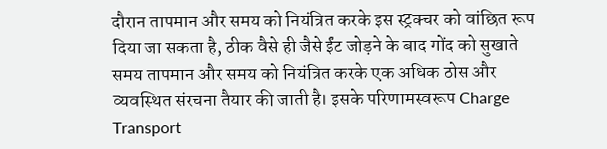दौरान तापमान और समय को नियंत्रित करके इस स्ट्रक्चर को वांछित रूप दिया जा सकता है, ठीक वैसे ही जैसे ईंट जोड़ने के बाद गोंद को सुखाते समय तापमान और समय को नियंत्रित करके एक अधिक ठोस और व्यवस्थित संरचना तैयार की जाती है। इसके परिणामस्वरूप Charge Transport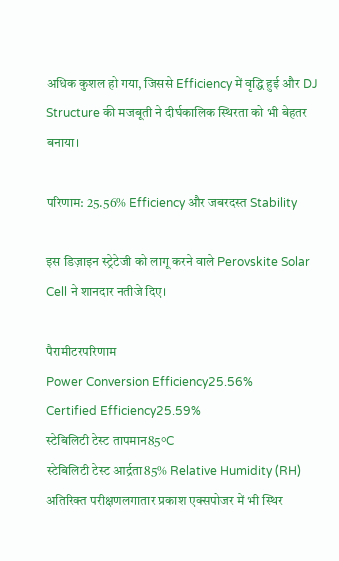अधिक कुशल हो गया, जिससे Efficiency में वृद्धि हुई और DJ Structure की मजबूती ने दीर्घकालिक स्थिरता को भी बेहतर बनाया।

परिणाम: 25.56% Efficiency और जबरदस्त Stability

इस डिज़ाइन स्ट्रेटेजी को लागू करने वाले Perovskite Solar Cell ने शानदार नतीजे दिए।

पैरामीटरपरिणाम
Power Conversion Efficiency25.56%
Certified Efficiency25.59%
स्टेबिलिटी टेस्ट तापमान85°C
स्टेबिलिटी टेस्ट आर्द्रता85% Relative Humidity (RH)
अतिरिक्त परीक्षणलगातार प्रकाश एक्सपोजर में भी स्थिर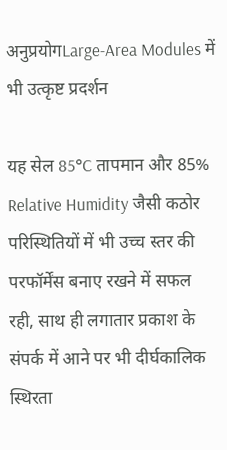अनुप्रयोगLarge-Area Modules में भी उत्कृष्ट प्रदर्शन

यह सेल 85°C तापमान और 85% Relative Humidity जैसी कठोर परिस्थितियों में भी उच्च स्तर की परफॉर्मेंस बनाए रखने में सफल रही, साथ ही लगातार प्रकाश के संपर्क में आने पर भी दीर्घकालिक स्थिरता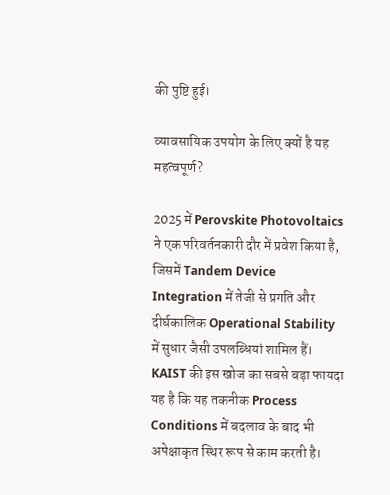की पुष्टि हुई।

व्यावसायिक उपयोग के लिए क्यों है यह महत्वपूर्ण?

2025 में Perovskite Photovoltaics ने एक परिवर्तनकारी दौर में प्रवेश किया है, जिसमें Tandem Device Integration में तेजी से प्रगति और दीर्घकालिक Operational Stability में सुधार जैसी उपलब्धियां शामिल हैं। KAIST की इस खोज का सबसे बड़ा फायदा यह है कि यह तकनीक Process Conditions में बदलाव के बाद भी अपेक्षाकृत स्थिर रूप से काम करती है।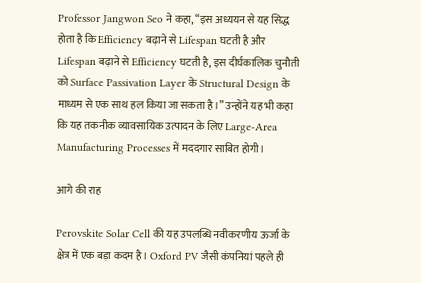Professor Jangwon Seo ने कहा, “इस अध्ययन से यह सिद्ध होता है कि Efficiency बढ़ाने से Lifespan घटती है और Lifespan बढ़ाने से Efficiency घटती है, इस दीर्घकालिक चुनौती को Surface Passivation Layer के Structural Design के माध्यम से एक साथ हल किया जा सकता है।” उन्होंने यह भी कहा कि यह तकनीक व्यावसायिक उत्पादन के लिए Large-Area Manufacturing Processes में मददगार साबित होगी।

आगे की राह

Perovskite Solar Cell की यह उपलब्धि नवीकरणीय ऊर्जा के क्षेत्र में एक बड़ा कदम है। Oxford PV जैसी कंपनियां पहले ही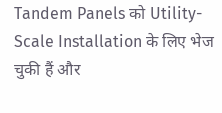Tandem Panels को Utility-Scale Installation के लिए भेज चुकी हैं और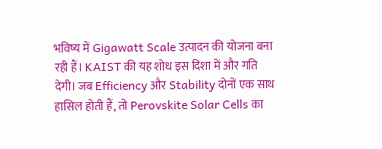भविष्य में Gigawatt Scale उत्पादन की योजना बना रही हैं। KAIST की यह शोध इस दिशा में और गति देगी। जब Efficiency और Stability दोनों एक साथ हासिल होती हैं, तो Perovskite Solar Cells का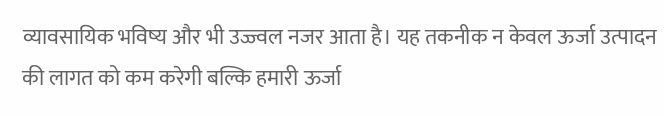व्यावसायिक भविष्य और भी उज्ज्वल नजर आता है। यह तकनीक न केवल ऊर्जा उत्पादन की लागत को कम करेगी बल्कि हमारी ऊर्जा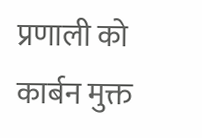प्रणाली को कार्बन मुक्त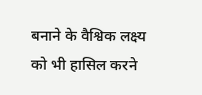बनाने के वैश्विक लक्ष्य को भी हासिल करने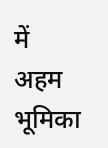में अहम भूमिका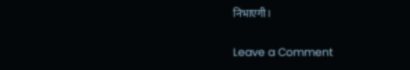निभाएगी।

Leave a Comment